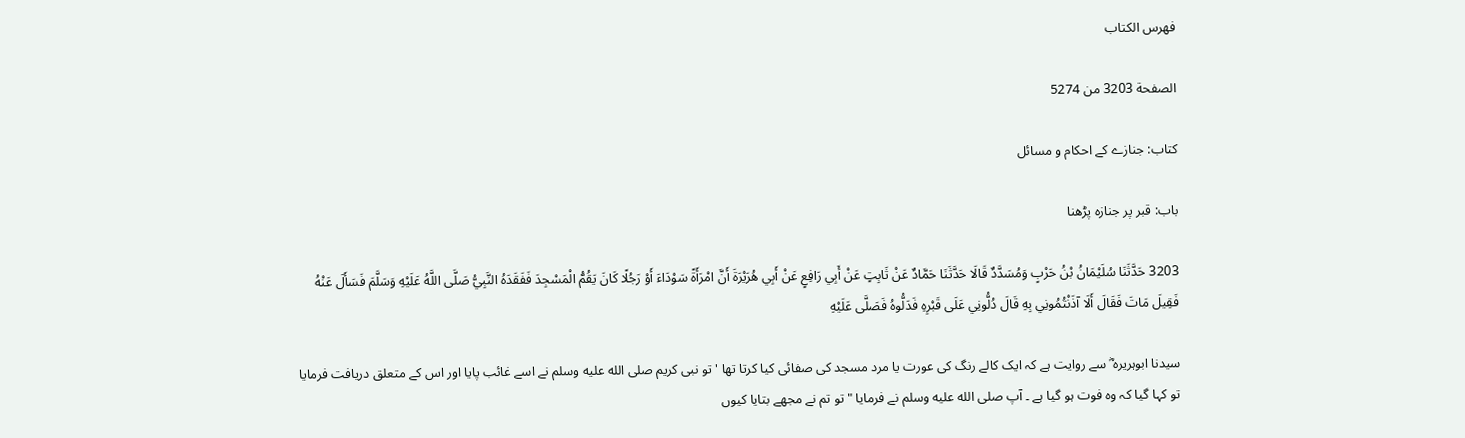فهرس الكتاب

الصفحة 3203 من 5274

کتاب: جنازے کے احکام و مسائل

باب: قبر پر جنازہ پڑھنا

3203 حَدَّثَنَا سُلَيْمَانُ بْنُ حَرْبٍ وَمُسَدَّدٌ قَالَا حَدَّثَنَا حَمَّادٌ عَنْ ثَابِتٍ عَنْ أَبِي رَافِعٍ عَنْ أَبِي هُرَيْرَةَ أَنَّ امْرَأَةً سَوْدَاءَ أَوْ رَجُلًا كَانَ يَقُمُّ الْمَسْجِدَ فَفَقَدَهُ النَّبِيُّ صَلَّى اللَّهُ عَلَيْهِ وَسَلَّمَ فَسَأَلَ عَنْهُ فَقِيلَ مَاتَ فَقَالَ أَلَا آذَنْتُمُونِي بِهِ قَالَ دُلُّونِي عَلَى قَبْرِهِ فَدَلُّوهُ فَصَلَّى عَلَيْهِ

سیدنا ابوہریرہ ؓ سے روایت ہے کہ ایک کالے رنگ کی عورت یا مرد مسجد کی صفائی کیا کرتا تھا ' تو نبی کریم صلى الله عليه وسلم نے اسے غائب پایا اور اس کے متعلق دریافت فرمایا تو کہا گیا کہ وہ فوت ہو گیا ہے ۔ آپ صلى الله عليه وسلم نے فرمایا " تو تم نے مجھے بتایا کیوں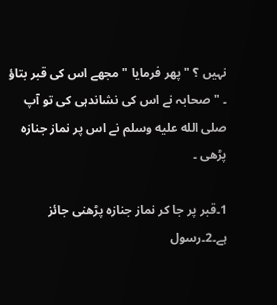نہیں ؟ " پھر فرمایا " مجھے اس کی قبر بتاؤ ۔ " صحابہ نے اس کی نشاندہی کی تو آپ صلى الله عليه وسلم نے اس پر نماز جنازہ پڑھی ۔

1۔قبر پر جا کر نماز جنازہ پڑھنی جائز ہے۔2۔رسول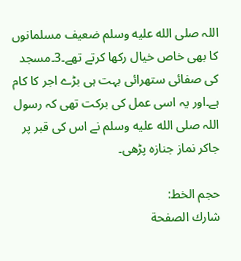اللہ صلى الله عليه وسلم ضعیف مسلمانوں کا بھی خاص خیال رکھا کرتے تھے۔3۔مسجد کی صفائی ستھرائی بہت ہی بڑے اجر کا کام ہے۔اور یہ اسی عمل کی برکت تھی کہ رسول اللہ صلى الله عليه وسلم نے اس کی قبر پر جاکر نماز جنازہ پڑھی۔

حجم الخط:
شارك الصفحة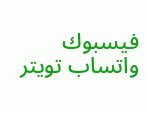فيسبوك واتساب تويتر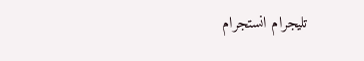تليجرام انستجرام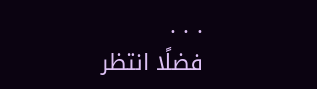. . .
فضلًا انتظر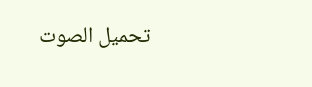تحميل الصوت